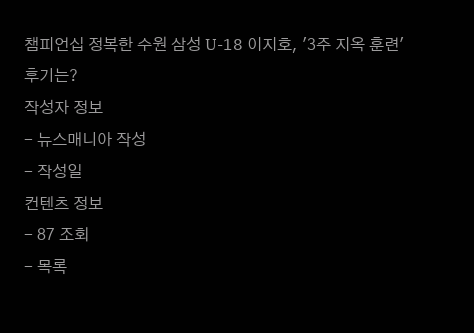챔피언십 정복한 수원 삼성 U-18 이지호, '3주 지옥 훈련' 후기는?
작성자 정보
- 뉴스매니아 작성
- 작성일
컨텐츠 정보
- 87 조회
- 목록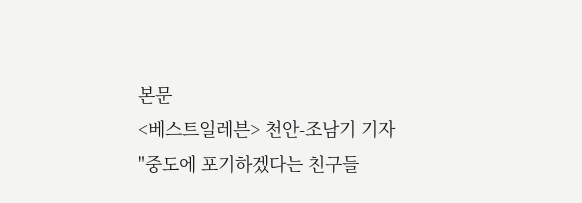본문
<베스트일레븐> 천안-조남기 기자
"중도에 포기하겠다는 친구들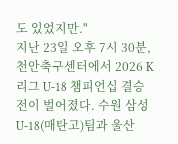도 있었지만."
지난 23일 오후 7시 30분, 천안축구센터에서 2026 K리그 U-18 챔피언십 결승전이 벌어졌다. 수원 삼성 U-18(매탄고)팀과 울산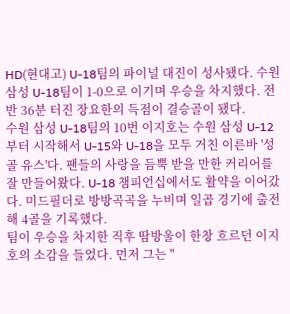HD(현대고) U-18팀의 파이널 대진이 성사됐다. 수원 삼성 U-18팀이 1-0으로 이기며 우승을 차지했다. 전반 36분 터진 장요한의 득점이 결승골이 됐다.
수원 삼성 U-18팀의 10번 이지호는 수원 삼성 U-12부터 시작해서 U-15와 U-18을 모두 거친 이른바 '성골 유스'다. 팬들의 사랑을 듬뿍 받을 만한 커리어를 잘 만들어왔다. U-18 챔피언십에서도 활약을 이어갔다. 미드필더로 방방곡곡을 누비며 일곱 경기에 출전해 4골을 기록했다.
팀이 우승을 차지한 직후 땀방울이 한창 흐르던 이지호의 소감을 들었다. 먼저 그는 "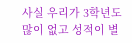사실 우리가 3학년도 많이 없고 성적이 별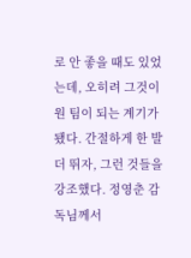로 안 좋을 때도 있었는데, 오히려 그것이 원 팀이 되는 계기가 됐다. 간절하게 한 발 더 뛰자, 그런 것들을 강조했다. 정영춘 감독님께서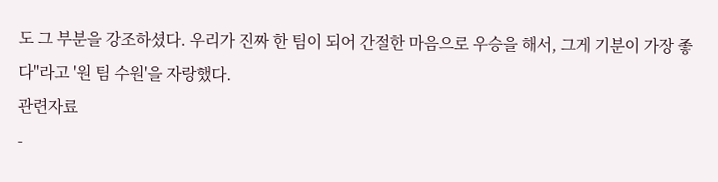도 그 부분을 강조하셨다. 우리가 진짜 한 팀이 되어 간절한 마음으로 우승을 해서, 그게 기분이 가장 좋다"라고 '원 팀 수원'을 자랑했다.
관련자료
-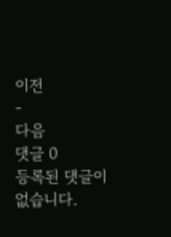이전
-
다음
댓글 0
등록된 댓글이 없습니다.